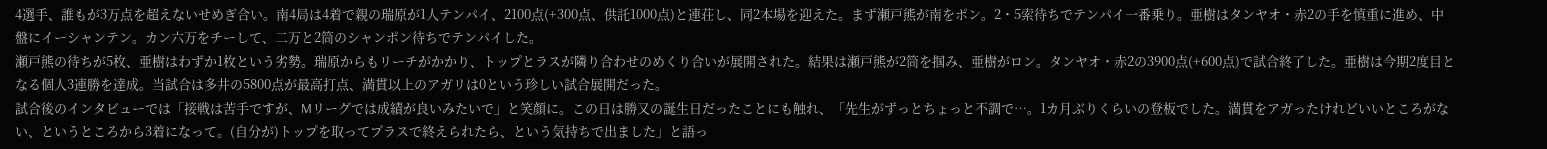4選手、誰もが3万点を超えないせめぎ合い。南4局は4着で親の瑞原が1人テンパイ、2100点(+300点、供託1000点)と連荘し、同2本場を迎えた。まず瀬戸熊が南をポン。2・5索待ちでテンパイ一番乗り。亜樹はタンヤオ・赤2の手を慎重に進め、中盤にイーシャンテン。カン六万をチーして、二万と2筒のシャンポン待ちでテンパイした。
瀬戸熊の待ちが5枚、亜樹はわずか1枚という劣勢。瑞原からもリーチがかかり、トップとラスが隣り合わせのめくり合いが展開された。結果は瀬戸熊が2筒を掴み、亜樹がロン。タンヤオ・赤2の3900点(+600点)で試合終了した。亜樹は今期2度目となる個人3連勝を達成。当試合は多井の5800点が最高打点、満貫以上のアガリは0という珍しい試合展開だった。
試合後のインタビューでは「接戦は苦手ですが、Mリーグでは成績が良いみたいで」と笑顔に。この日は勝又の誕生日だったことにも触れ、「先生がずっとちょっと不調で…。1カ月ぶりくらいの登板でした。満貫をアガったけれどいいところがない、というところから3着になって。(自分が)トップを取ってプラスで終えられたら、という気持ちで出ました」と語っ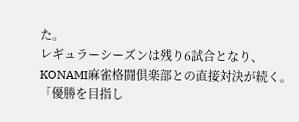た。
レギュラーシーズンは残り6試合となり、KONAMI麻雀格闘倶楽部との直接対決が続く。「優勝を目指し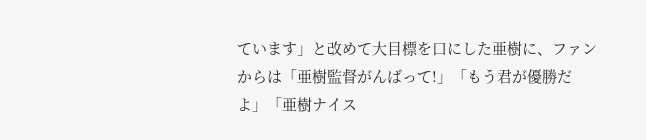ています」と改めて大目標を口にした亜樹に、ファンからは「亜樹監督がんばって!」「もう君が優勝だよ」「亜樹ナイス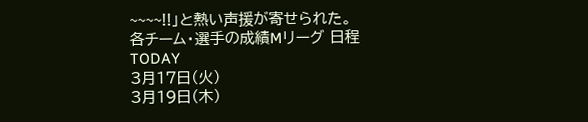~~~~!!」と熱い声援が寄せられた。
各チーム・選手の成績Mリーグ 日程
TODAY
3月17日(火)
3月19日(木)